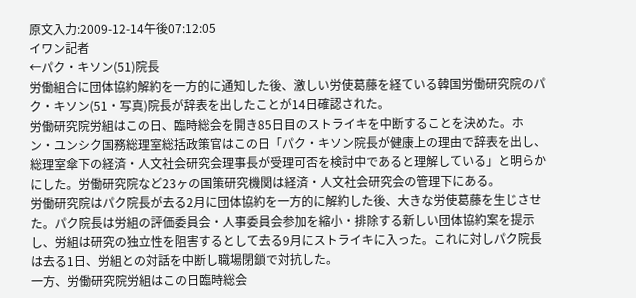原文入力:2009-12-14午後07:12:05
イワン記者
←パク・キソン(51)院長
労働組合に団体協約解約を一方的に通知した後、激しい労使葛藤を経ている韓国労働研究院のパク・キソン(51・写真)院長が辞表を出したことが14日確認された。
労働研究院労組はこの日、臨時総会を開き85日目のストライキを中断することを決めた。ホン・ユンシク国務総理室総括政策官はこの日「パク・キソン院長が健康上の理由で辞表を出し、総理室傘下の経済・人文社会研究会理事長が受理可否を検討中であると理解している」と明らかにした。労働研究院など23ヶの国策研究機関は経済・人文社会研究会の管理下にある。
労働研究院はパク院長が去る2月に団体協約を一方的に解約した後、大きな労使葛藤を生じさせた。パク院長は労組の評価委員会・人事委員会参加を縮小・排除する新しい団体協約案を提示し、労組は研究の独立性を阻害するとして去る9月にストライキに入った。これに対しパク院長は去る1日、労組との対話を中断し職場閉鎖で対抗した。
一方、労働研究院労組はこの日臨時総会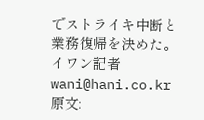でストライキ中断と業務復帰を決めた。
イワン記者wani@hani.co.kr
原文: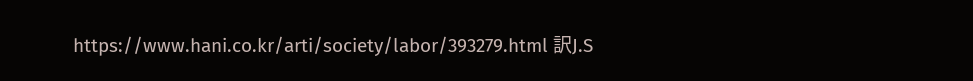https://www.hani.co.kr/arti/society/labor/393279.html 訳J.S